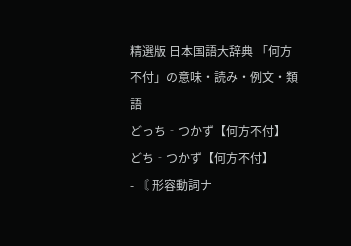精選版 日本国語大辞典 「何方不付」の意味・読み・例文・類語
どっち‐つかず【何方不付】
どち‐つかず【何方不付】
- 〘 形容動詞ナ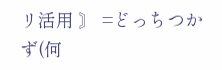リ活用 〙 =どっちつかず(何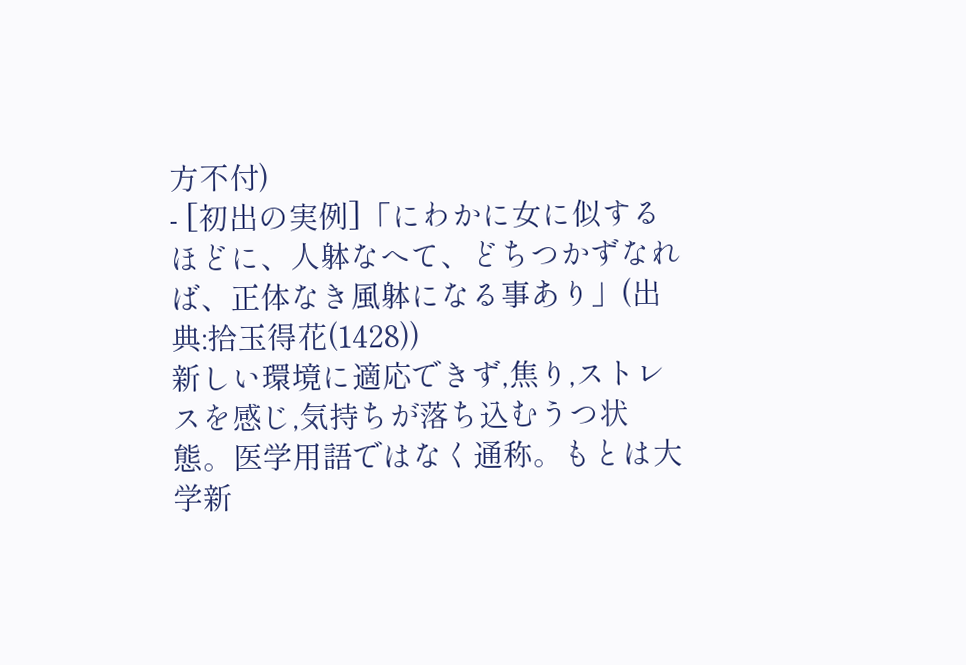方不付)
- [初出の実例]「にわかに女に似するほどに、人躰なへて、どちつかずなれば、正体なき風躰になる事あり」(出典:拾玉得花(1428))
新しい環境に適応できず,焦り,ストレスを感じ,気持ちが落ち込むうつ状態。医学用語ではなく通称。もとは大学新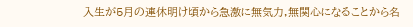入生が5月の連休明け頃から急激に無気力,無関心になることから名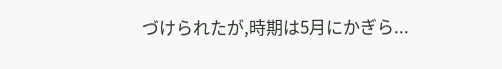づけられたが,時期は5月にかぎら...